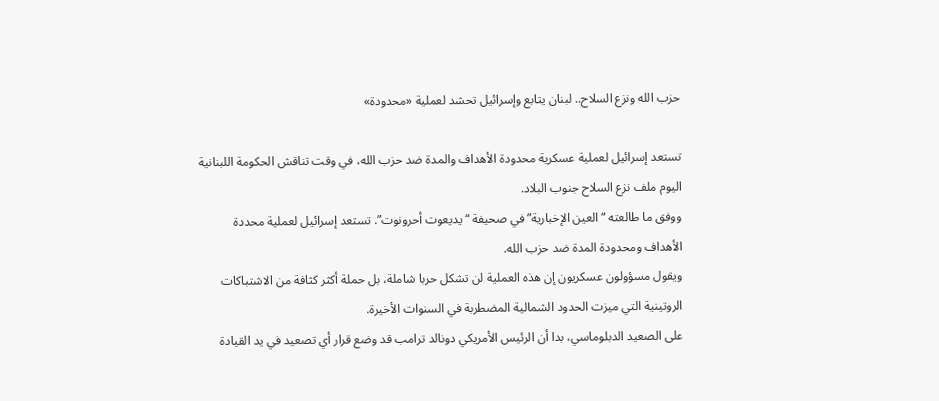حزب الله ونزع السلاح.. لبنان يتابع وإسرائيل تحشد لعملية «محدودة»

تستعد إسرائيل لعملية عسكرية محدودة الأهداف والمدة ضد حزب الله، في وقت تناقش الحكومة اللبنانية اليوم ملف نزع السلاح جنوب البلاد.
ووفق ما طالعته “العين الإخبارية” في صحيفة “يديعوت أحرونوت”. تستعد إسرائيل لعملية محددة الأهداف ومحدودة المدة ضد حزب الله.
ويقول مسؤولون عسكريون إن هذه العملية لن تشكل حربا شاملة، بل حملة أكثر كثافة من الاشتباكات الروتينية التي ميزت الحدود الشمالية المضطربة في السنوات الأخيرة.
على الصعيد الدبلوماسي، بدا أن الرئيس الأمريكي دونالد ترامب قد وضع قرار أي تصعيد في يد القيادة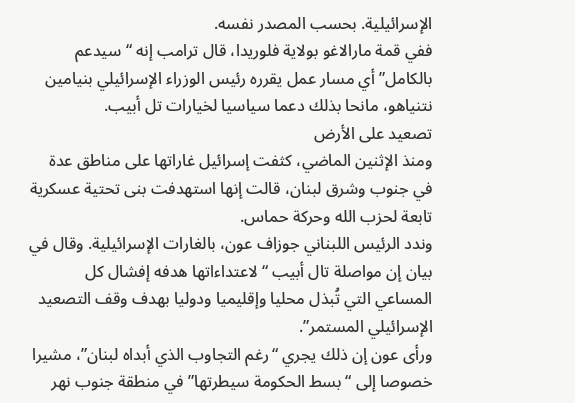الإسرائيلية. بحسب المصدر نفسه.
ففي قمة مارالاغو بولاية فلوريدا، قال ترامب إنه “سيدعم بالكامل” أي مسار عمل يقرره رئيس الوزراء الإسرائيلي بنيامين نتنياهو، مانحا بذلك دعما سياسيا لخيارات تل أبيب.
تصعيد على الأرض
ومنذ الإثنين الماضي، كثفت إسرائيل غاراتها على مناطق عدة في جنوب وشرق لبنان، قالت إنها استهدفت بنى تحتية عسكرية تابعة لحزب الله وحركة حماس.
وندد الرئيس اللبناني جوزاف عون، بالغارات الإسرائيلية. وقال في بيان إن مواصلة تال أبيب “لاعتداءاتها هدفه إفشال كل المساعي التي تُبذل محليا وإقليميا ودوليا بهدف وقف التصعيد الإسرائيلي المستمر”.
ورأى عون إن ذلك يجري “رغم التجاوب الذي أبداه لبنان”، مشيرا خصوصا إلى “بسط الحكومة سيطرتها” في منطقة جنوب نهر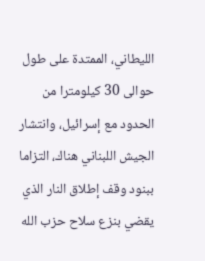الليطاني، الممتدة على طول حوالى 30 كيلومترا من الحدود مع إسرائيل، وانتشار الجيش اللبناني هناك، التزاما ببنود وقف إطلاق النار الذي يقضي بنزع سلاح حزب الله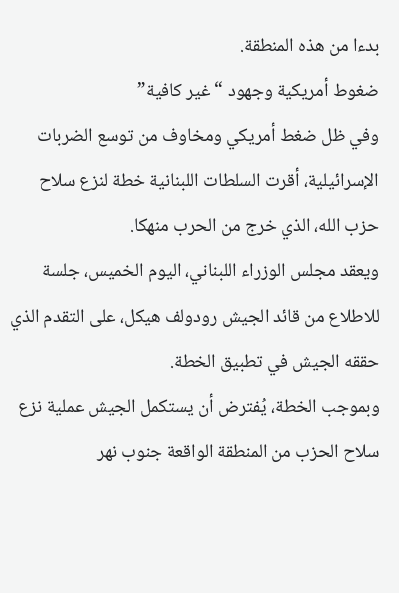بدءا من هذه المنطقة.
ضغوط أمريكية وجهود “غير كافية”
وفي ظل ضغط أمريكي ومخاوف من توسع الضربات الإسرائيلية، أقرت السلطات اللبنانية خطة لنزع سلاح حزب الله، الذي خرج من الحرب منهكا.
ويعقد مجلس الوزراء اللبناني، اليوم الخميس، جلسة للاطلاع من قائد الجيش رودولف هيكل، على التقدم الذي حققه الجيش في تطبيق الخطة.
وبموجب الخطة، يُفترض أن يستكمل الجيش عملية نزع سلاح الحزب من المنطقة الواقعة جنوب نهر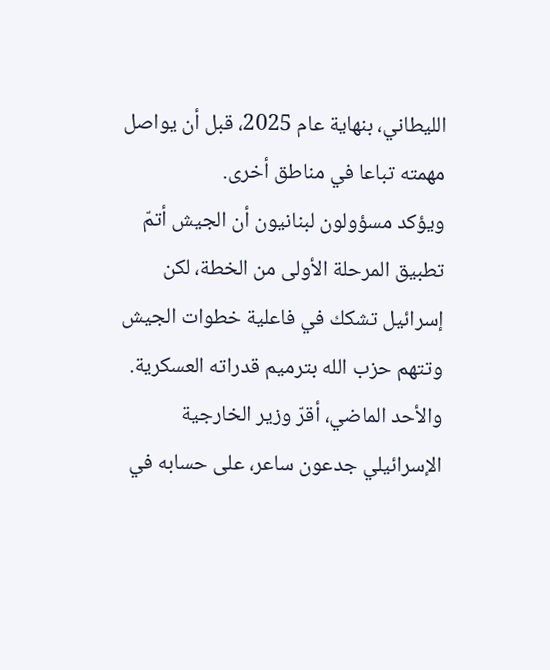الليطاني، بنهاية عام 2025، قبل أن يواصل مهمته تباعا في مناطق أخرى.
ويؤكد مسؤولون لبنانيون أن الجيش أتمّ تطبيق المرحلة الأولى من الخطة، لكن إسرائيل تشكك في فاعلية خطوات الجيش وتتهم حزب الله بترميم قدراته العسكرية.
والأحد الماضي، أقرّ وزير الخارجية الإسرائيلي جدعون ساعر، على حسابه في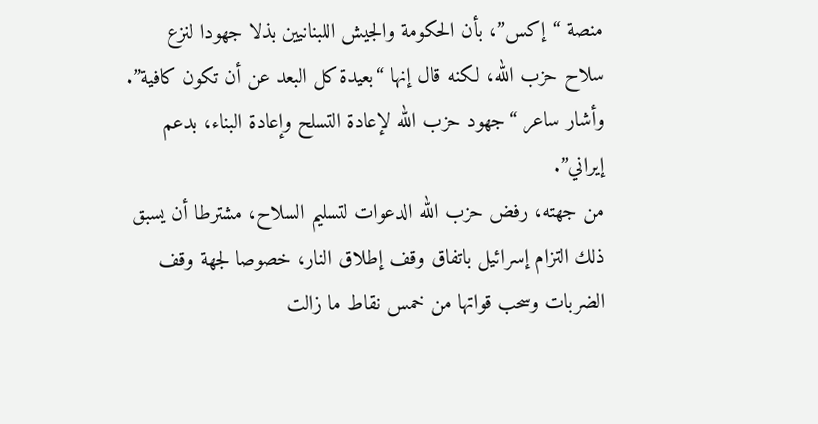منصة “إكس”، بأن الحكومة والجيش اللبنانيين بذلا جهودا لنزع سلاح حزب الله، لكنه قال إنها “بعيدة كل البعد عن أن تكون كافية”.
وأشار ساعر “جهود حزب الله لإعادة التسلح وإعادة البناء، بدعم إيراني”.
من جهته، رفض حزب الله الدعوات لتسليم السلاح، مشترطا أن يسبق ذلك التزام إسرائيل باتفاق وقف إطلاق النار، خصوصا لجهة وقف الضربات وسحب قواتها من خمس نقاط ما زالت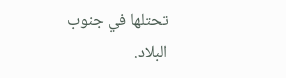تحتلها في جنوب البلاد.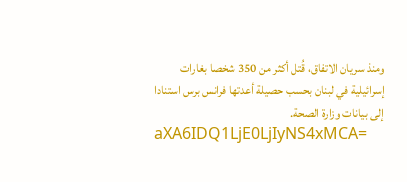ومنذ سريان الاتفاق، قُتل أكثر من 350 شخصا بغارات إسرائيلية في لبنان بحسب حصيلة أعدتها فرانس برس استنادا إلى بيانات وزارة الصحة.
aXA6IDQ1LjE0LjIyNS4xMCA=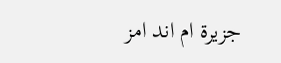جزيرة ام اند امز